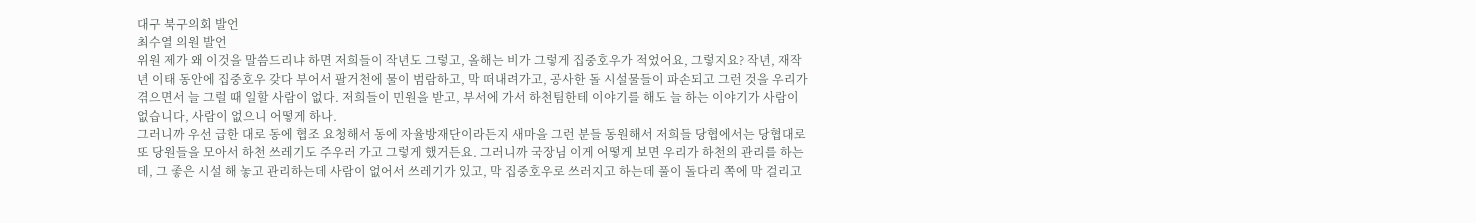대구 북구의회 발언
최수열 의원 발언
위원 제가 왜 이것을 말씀드리냐 하면 저희들이 작년도 그렇고, 올해는 비가 그렇게 집중호우가 적었어요, 그렇지요? 작년, 재작년 이태 동안에 집중호우 갖다 부어서 팔거천에 물이 범람하고, 막 떠내려가고, 공사한 돌 시설물들이 파손되고 그런 것을 우리가 겪으면서 늘 그럴 때 일할 사람이 없다. 저희들이 민원을 받고, 부서에 가서 하천팀한테 이야기를 해도 늘 하는 이야기가 사람이 없습니다, 사람이 없으니 어떻게 하나.
그러니까 우선 급한 대로 동에 협조 요청해서 동에 자율방재단이라든지 새마을 그런 분들 동원해서 저희들 당협에서는 당협대로 또 당원들을 모아서 하천 쓰레기도 주우러 가고 그렇게 했거든요. 그러니까 국장님 이게 어떻게 보면 우리가 하천의 관리를 하는데, 그 좋은 시설 해 놓고 관리하는데 사람이 없어서 쓰레기가 있고, 막 집중호우로 쓰러지고 하는데 풀이 돌다리 쪽에 막 걸리고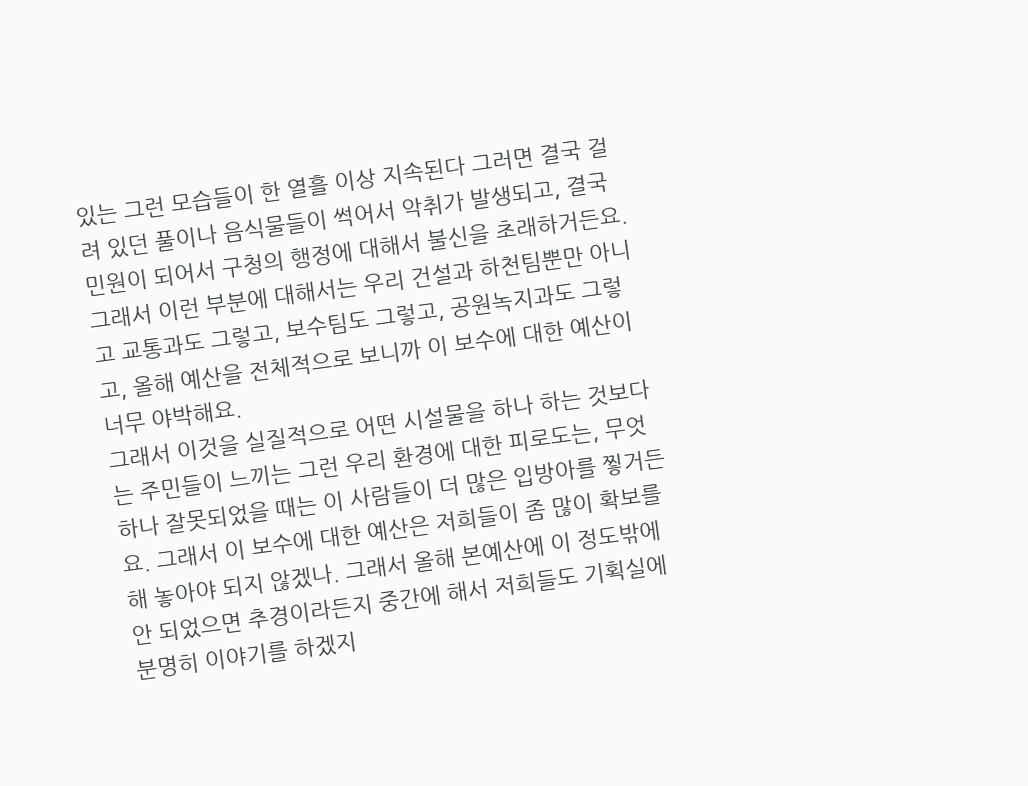있는 그런 모습들이 한 열흘 이상 지속된다 그러면 결국 걸려 있던 풀이나 음식물들이 썩어서 악취가 발생되고, 결국 민원이 되어서 구청의 행정에 대해서 불신을 초래하거든요. 그래서 이런 부분에 대해서는 우리 건설과 하천팀뿐만 아니고 교통과도 그렇고, 보수팀도 그렇고, 공원녹지과도 그렇고, 올해 예산을 전체적으로 보니까 이 보수에 대한 예산이 너무 야박해요.
그래서 이것을 실질적으로 어떤 시설물을 하나 하는 것보다는 주민들이 느끼는 그런 우리 환경에 대한 피로도는, 무엇 하나 잘못되었을 때는 이 사람들이 더 많은 입방아를 찧거든요. 그래서 이 보수에 대한 예산은 저희들이 좀 많이 확보를 해 놓아야 되지 않겠나. 그래서 올해 본예산에 이 정도밖에 안 되었으면 추경이라든지 중간에 해서 저희들도 기획실에 분명히 이야기를 하겠지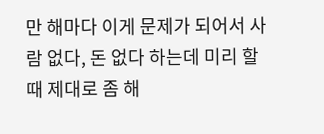만 해마다 이게 문제가 되어서 사람 없다, 돈 없다 하는데 미리 할 때 제대로 좀 해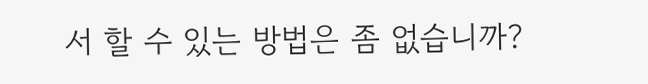서 할 수 있는 방법은 좀 없습니까?